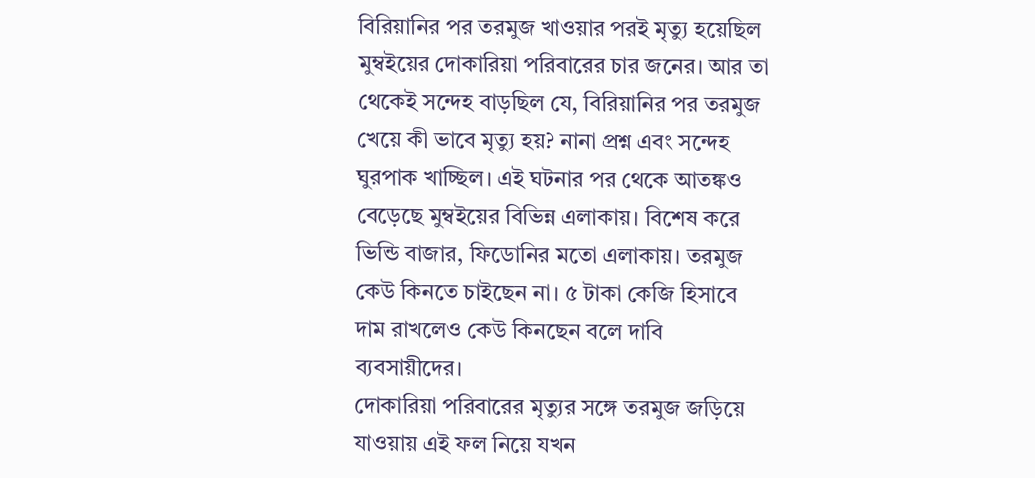বিরিয়ানির পর তরমুজ খাওয়ার পরই মৃত্যু হয়েছিল মুম্বইয়ের দোকারিয়া পরিবারের চার জনের। আর তা থেকেই সন্দেহ বাড়ছিল যে, বিরিয়ানির পর তরমুজ খেয়ে কী ভাবে মৃত্যু হয়? নানা প্রশ্ন এবং সন্দেহ ঘুরপাক খাচ্ছিল। এই ঘটনার পর থেকে আতঙ্কও বেড়েছে মুম্বইয়ের বিভিন্ন এলাকায়। বিশেষ করে ভিন্ডি বাজার, ফিডোনির মতো এলাকায়। তরমুজ কেউ কিনতে চাইছেন না। ৫ টাকা কেজি হিসাবে দাম রাখলেও কেউ কিনছেন বলে দাবি ব্যবসায়ীদের।
দোকারিয়া পরিবারের মৃত্যুর সঙ্গে তরমুজ জড়িয়ে যাওয়ায় এই ফল নিয়ে যখন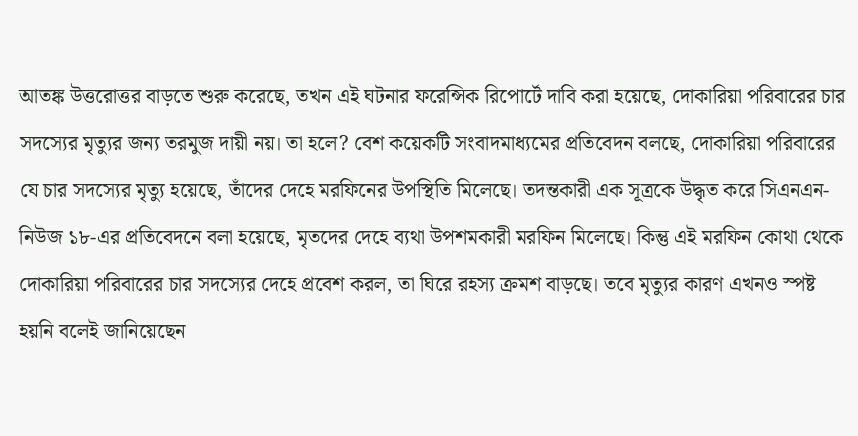আতঙ্ক উত্তরোত্তর বাড়তে শুরু করেছে, তখন এই ঘটনার ফরেন্সিক রিপোর্টে দাবি করা হয়েছে, দোকারিয়া পরিবারের চার সদস্যের মৃত্যুর জন্য তরমুজ দায়ী নয়। তা হলে? বেশ কয়েকটি সংবাদমাধ্যমের প্রতিবেদন বলছে, দোকারিয়া পরিবারের যে চার সদস্যের মৃত্যু হয়েছে, তাঁদের দেহে মরফিনের উপস্থিতি মিলেছে। তদন্তকারী এক সূত্রকে উদ্ধৃত করে সিএনএন-নিউজ ১৮-এর প্রতিবেদনে বলা হয়েছে, মৃতদের দেহে ব্যথা উপশমকারী মরফিন মিলেছে। কিন্তু এই মরফিন কোথা থেকে দোকারিয়া পরিবারের চার সদস্যের দেহে প্রবেশ করল, তা ঘিরে রহস্য ক্রমশ বাড়ছে। তবে মৃত্যুর কারণ এখনও স্পষ্ট হয়নি বলেই জানিয়েছেন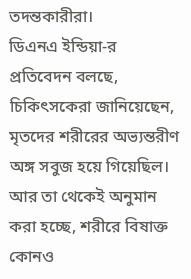তদন্তকারীরা।
ডিএনএ ইন্ডিয়া-র প্রতিবেদন বলছে, চিকিৎসকেরা জানিয়েছেন, মৃতদের শরীরের অভ্যন্তরীণ অঙ্গ সবুজ হয়ে গিয়েছিল। আর তা থেকেই অনুমান করা হচ্ছে, শরীরে বিষাক্ত কোনও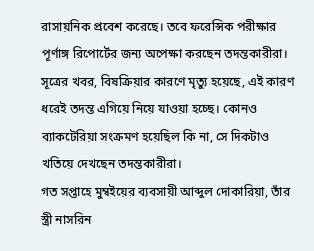রাসায়নিক প্রবেশ করেছে। তবে ফরেন্সিক পরীক্ষার পূর্ণাঙ্গ রিপোর্টের জন্য অপেক্ষা করছেন তদন্তকারীরা। সূত্রের খবর, বিষক্রিয়ার কারণে মৃত্যু হয়েছে, এই কারণ ধরেই তদন্ত এগিয়ে নিয়ে যাওয়া হচ্ছে। কোনও ব্যাকটেরিয়া সংক্রমণ হয়েছিল কি না, সে দিকটাও খতিয়ে দেখছেন তদন্তকারীরা।
গত সপ্তাহে মুম্বইয়ের ব্যবসায়ী আব্দুল দোকারিয়া, তাঁর স্ত্রী নাসরিন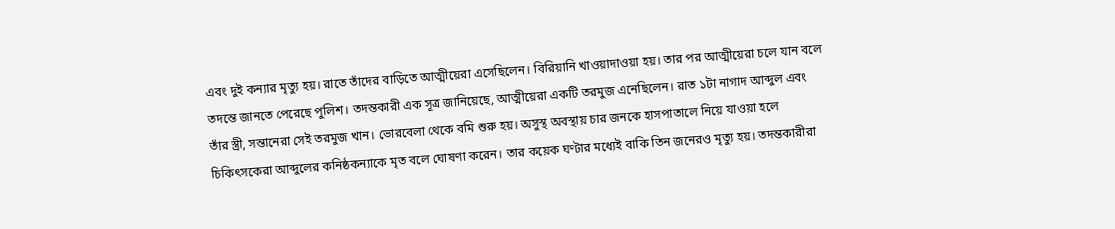এবং দুই কন্যার মৃত্যু হয়। রাতে তাঁদের বাড়িতে আত্মীয়েরা এসেছিলেন। বিরিয়ানি খাওয়াদাওয়া হয়। তার পর আত্মীয়েরা চলে যান বলে তদন্তে জানতে পেরেছে পুলিশ। তদন্তকারী এক সূত্র জানিয়েছে, আত্মীয়েরা একটি তরমুজ এনেছিলেন। রাত ১টা নাগাদ আব্দুল এবং তাঁর স্ত্রী, সন্তানেরা সেই তরমুজ খান। ভোরবেলা থেকে বমি শুরু হয়। অসুস্থ অবস্থায় চার জনকে হাসপাতালে নিয়ে যাওয়া হলে চিকিৎসকেরা আব্দুলের কনিষ্ঠকন্যাকে মৃত বলে ঘোষণা করেন। তার কয়েক ঘণ্টার মধ্যেই বাকি তিন জনেরও মৃত্যু হয়। তদন্তকারীরা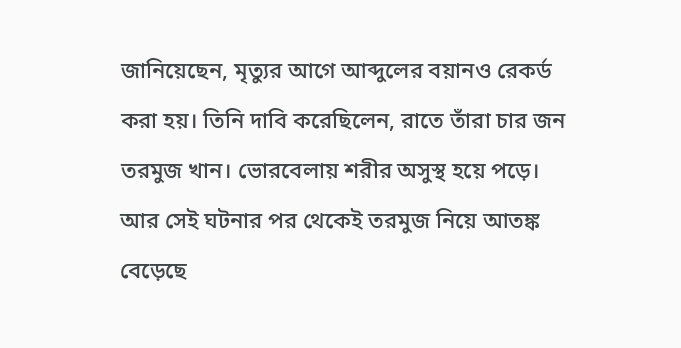জানিয়েছেন, মৃত্যুর আগে আব্দুলের বয়ানও রেকর্ড করা হয়। তিনি দাবি করেছিলেন, রাতে তাঁরা চার জন তরমুজ খান। ভোরবেলায় শরীর অসুস্থ হয়ে পড়ে। আর সেই ঘটনার পর থেকেই তরমুজ নিয়ে আতঙ্ক বেড়েছে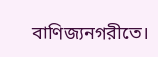বাণিজ্যনগরীতে।